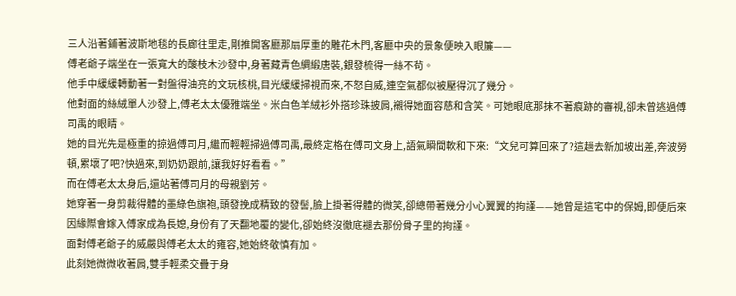三人沿著鋪著波斯地毯的長廊往里走,剛推開客廳那扇厚重的雕花木門,客廳中央的景象便映入眼簾——
傅老爺子端坐在一張寬大的酸枝木沙發中,身著藏青色綢緞唐裝,銀發梳得一絲不茍。
他手中緩緩轉動著一對盤得油亮的文玩核桃,目光緩緩掃視而來,不怒自威,連空氣都似被壓得沉了幾分。
他對面的絲絨單人沙發上,傅老太太優雅端坐。米白色羊絨衫外搭珍珠披肩,襯得她面容慈和含笑。可她眼底那抹不著痕跡的審視,卻未曾逃過傅司禹的眼睛。
她的目光先是極重的掠過傅司月,繼而輕輕掃過傅司禹,最終定格在傅司文身上,語氣瞬間軟和下來:“文兒可算回來了?這趟去新加坡出差,奔波勞頓,累壞了吧?快過來,到奶奶跟前,讓我好好看看。”
而在傅老太太身后,還站著傅司月的母親劉芳。
她穿著一身剪裁得體的墨綠色旗袍,頭發挽成精致的發髻,臉上掛著得體的微笑,卻總帶著幾分小心翼翼的拘謹——她曾是這宅中的保姆,即便后來因緣際會嫁入傅家成為長媳,身份有了天翻地覆的變化,卻始終沒徹底褪去那份骨子里的拘謹。
面對傅老爺子的威嚴與傅老太太的雍容,她始終敬慎有加。
此刻她微微收著肩,雙手輕柔交疊于身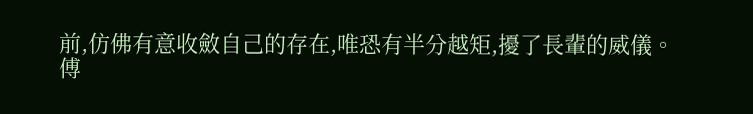前,仿佛有意收斂自己的存在,唯恐有半分越矩,擾了長輩的威儀。
傅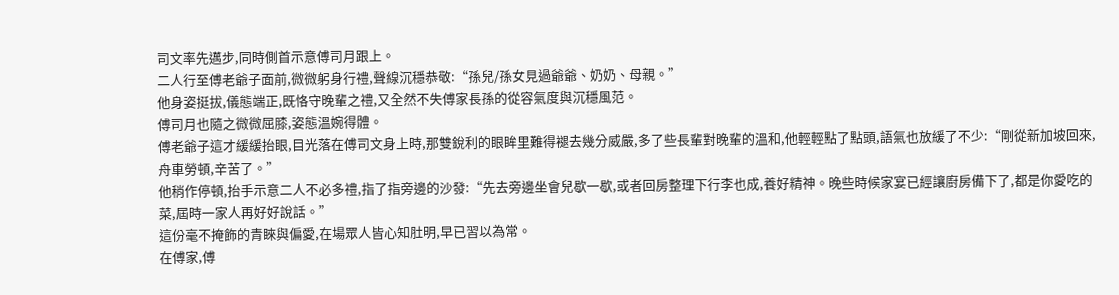司文率先邁步,同時側首示意傅司月跟上。
二人行至傅老爺子面前,微微躬身行禮,聲線沉穩恭敬:“孫兒/孫女見過爺爺、奶奶、母親。”
他身姿挺拔,儀態端正,既恪守晚輩之禮,又全然不失傅家長孫的從容氣度與沉穩風范。
傅司月也隨之微微屈膝,姿態溫婉得體。
傅老爺子這才緩緩抬眼,目光落在傅司文身上時,那雙銳利的眼眸里難得褪去幾分威嚴,多了些長輩對晚輩的溫和,他輕輕點了點頭,語氣也放緩了不少:“剛從新加坡回來,舟車勞頓,辛苦了。”
他稍作停頓,抬手示意二人不必多禮,指了指旁邊的沙發:“先去旁邊坐會兒歇一歇,或者回房整理下行李也成,養好精神。晚些時候家宴已經讓廚房備下了,都是你愛吃的菜,屆時一家人再好好說話。”
這份毫不掩飾的青睞與偏愛,在場眾人皆心知肚明,早已習以為常。
在傅家,傅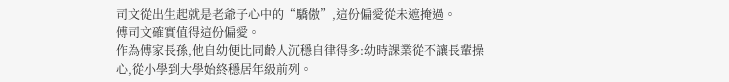司文從出生起就是老爺子心中的“驕傲”,這份偏愛從未遮掩過。
傅司文確實值得這份偏愛。
作為傅家長孫,他自幼便比同齡人沉穩自律得多:幼時課業從不讓長輩操心,從小學到大學始終穩居年級前列。